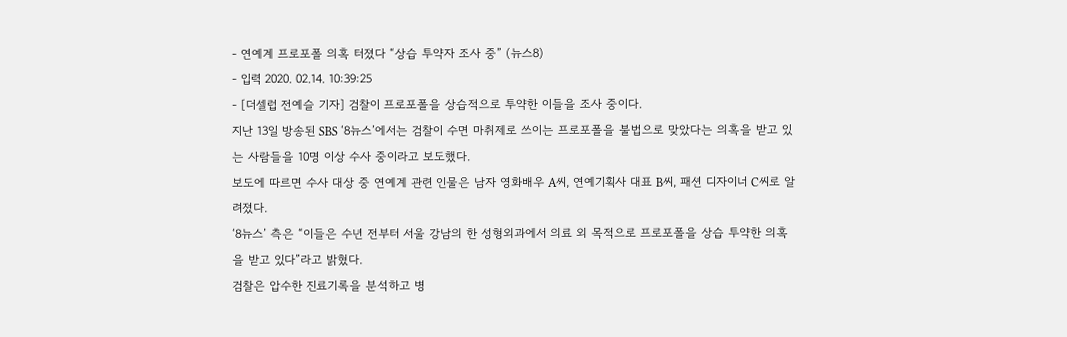- 연예계 프로포폴 의혹 터졌다 “상습 투약자 조사 중” (뉴스8)
- 입력 2020. 02.14. 10:39:25
- [더셀럽 전예슬 기자] 검찰이 프로포폴을 상습적으로 투약한 이들을 조사 중이다.
지난 13일 방송된 SBS ‘8뉴스’에서는 검찰이 수면 마취제로 쓰이는 프로포폴을 불법으로 맞았다는 의혹을 받고 있는 사람들을 10명 이상 수사 중이라고 보도했다.
보도에 따르면 수사 대상 중 연예계 관련 인물은 남자 영화배우 A씨, 연예기획사 대표 B씨, 패션 디자이너 C씨로 알려졌다.
‘8뉴스’ 측은 “이들은 수년 전부터 서울 강남의 한 성형외과에서 의료 외 목적으로 프로포폴을 상습 투약한 의혹을 받고 있다”라고 밝혔다.
검찰은 압수한 진료기록을 분석하고 병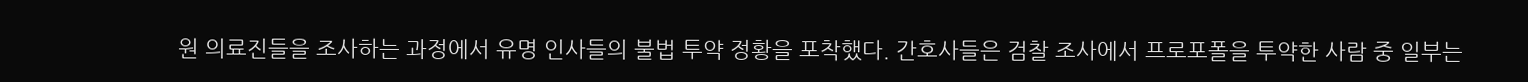원 의료진들을 조사하는 과정에서 유명 인사들의 불법 투약 정황을 포착했다. 간호사들은 검찰 조사에서 프로포폴을 투약한 사람 중 일부는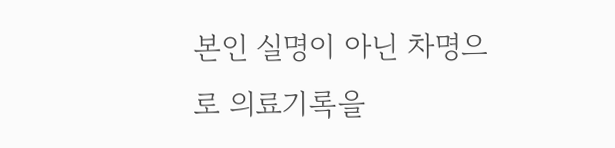본인 실명이 아닌 차명으로 의료기록을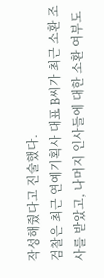작성해줬다고 진술했다.
검찰은 최근 연예기획사 대표 B씨가 최근 소환 조사를 받았고, 나머지 인사들에 대한 소환 여부도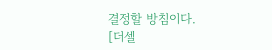결정할 방침이다.
[더셀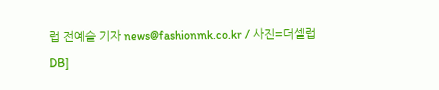럽 전예슬 기자 news@fashionmk.co.kr / 사진=더셀럽DB]